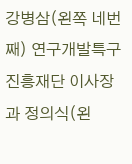강병삼(왼쪽 네번째) 연구개발특구진흥재단 이사장과 정의식(왼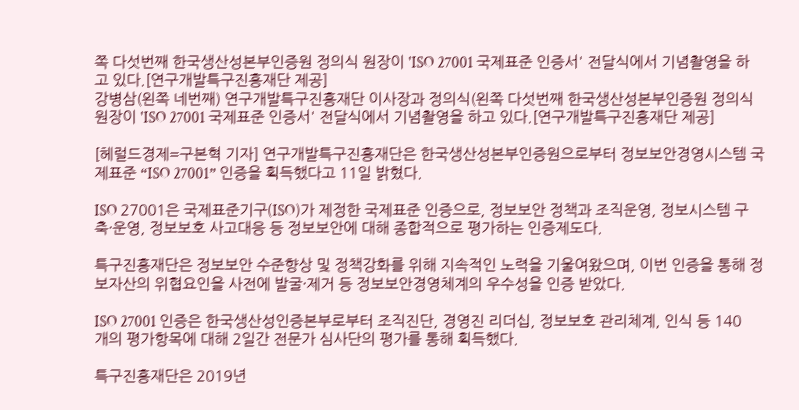쪽 다섯번째 한국생산성본부인증원 정의식 원장이 'ISO 27001 국제표준 인증서' 전달식에서 기념촬영을 하고 있다.[연구개발특구진흥재단 제공]
강병삼(왼쪽 네번째) 연구개발특구진흥재단 이사장과 정의식(왼쪽 다섯번째 한국생산성본부인증원 정의식 원장이 'ISO 27001 국제표준 인증서' 전달식에서 기념촬영을 하고 있다.[연구개발특구진흥재단 제공]

[헤럴드경제=구본혁 기자] 연구개발특구진흥재단은 한국생산성본부인증원으로부터 정보보안경영시스템 국제표준 “ISO 27001” 인증을 획득했다고 11일 밝혔다.

ISO 27001은 국제표준기구(ISO)가 제정한 국제표준 인증으로, 정보보안 정책과 조직운영, 정보시스템 구축·운영, 정보보호 사고대응 등 정보보안에 대해 종합적으로 평가하는 인증제도다.

특구진흥재단은 정보보안 수준향상 및 정책강화를 위해 지속적인 노력을 기울여왔으며, 이번 인증을 통해 정보자산의 위협요인을 사전에 발굴·제거 등 정보보안경영체계의 우수성을 인증 받았다.

ISO 27001 인증은 한국생산성인증본부로부터 조직진단, 경영진 리더십, 정보보호 관리체계, 인식 등 140개의 평가항목에 대해 2일간 전문가 심사단의 평가를 통해 획득했다.

특구진흥재단은 2019년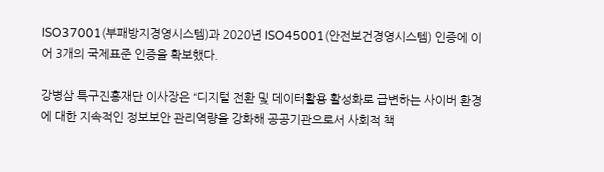ISO37001(부패방지경영시스템)과 2020년 ISO45001(안전보건경영시스템) 인증에 이어 3개의 국제표준 인증을 확보했다.

강병삼 특구진흥재단 이사장은 “디지털 전환 및 데이터활용 활성화로 급변하는 사이버 환경에 대한 지속적인 정보보안 관리역량을 강화해 공공기관으로서 사회적 책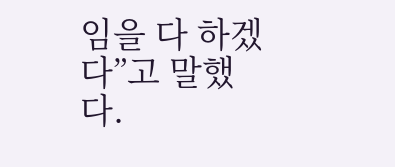임을 다 하겠다”고 말했다.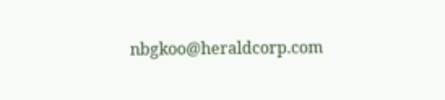nbgkoo@heraldcorp.com